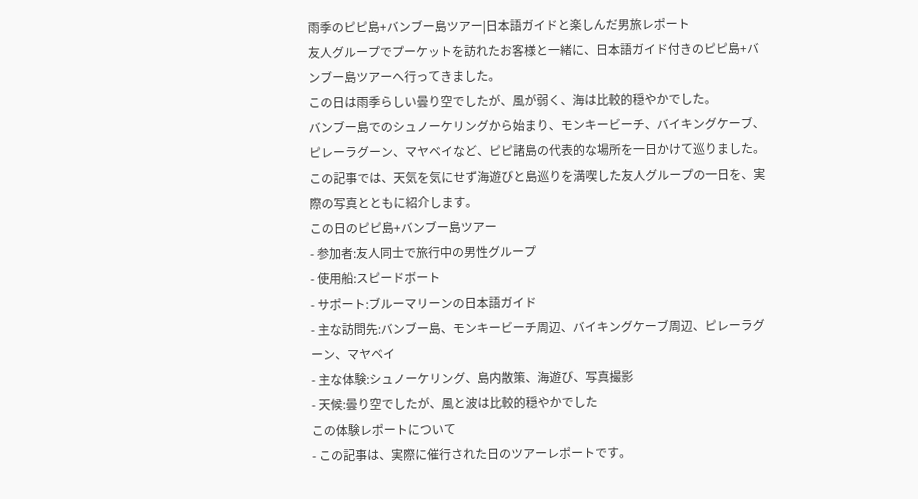雨季のピピ島+バンブー島ツアー|日本語ガイドと楽しんだ男旅レポート
友人グループでプーケットを訪れたお客様と一緒に、日本語ガイド付きのピピ島+バンブー島ツアーへ行ってきました。
この日は雨季らしい曇り空でしたが、風が弱く、海は比較的穏やかでした。
バンブー島でのシュノーケリングから始まり、モンキービーチ、バイキングケーブ、ピレーラグーン、マヤベイなど、ピピ諸島の代表的な場所を一日かけて巡りました。
この記事では、天気を気にせず海遊びと島巡りを満喫した友人グループの一日を、実際の写真とともに紹介します。
この日のピピ島+バンブー島ツアー
- 参加者:友人同士で旅行中の男性グループ
- 使用船:スピードボート
- サポート:ブルーマリーンの日本語ガイド
- 主な訪問先:バンブー島、モンキービーチ周辺、バイキングケーブ周辺、ピレーラグーン、マヤベイ
- 主な体験:シュノーケリング、島内散策、海遊び、写真撮影
- 天候:曇り空でしたが、風と波は比較的穏やかでした
この体験レポートについて
- この記事は、実際に催行された日のツアーレポートです。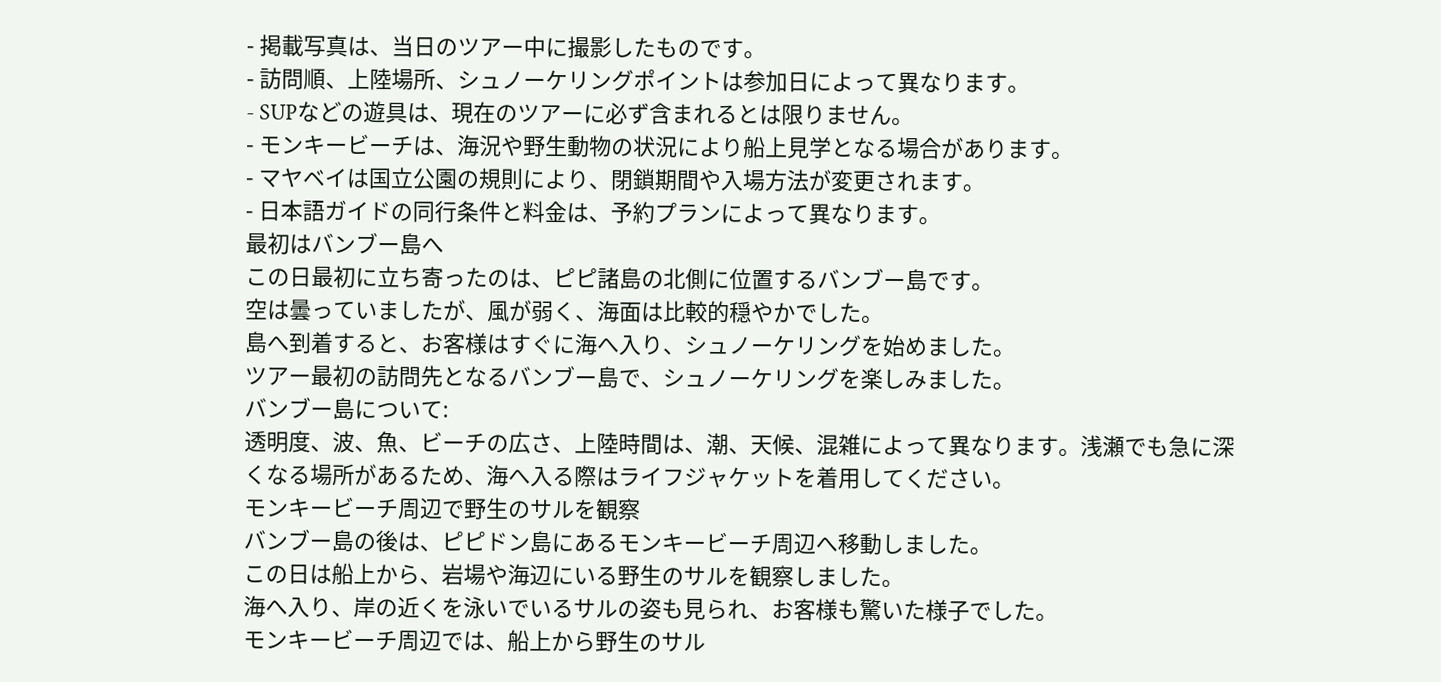- 掲載写真は、当日のツアー中に撮影したものです。
- 訪問順、上陸場所、シュノーケリングポイントは参加日によって異なります。
- SUPなどの遊具は、現在のツアーに必ず含まれるとは限りません。
- モンキービーチは、海況や野生動物の状況により船上見学となる場合があります。
- マヤベイは国立公園の規則により、閉鎖期間や入場方法が変更されます。
- 日本語ガイドの同行条件と料金は、予約プランによって異なります。
最初はバンブー島へ
この日最初に立ち寄ったのは、ピピ諸島の北側に位置するバンブー島です。
空は曇っていましたが、風が弱く、海面は比較的穏やかでした。
島へ到着すると、お客様はすぐに海へ入り、シュノーケリングを始めました。
ツアー最初の訪問先となるバンブー島で、シュノーケリングを楽しみました。
バンブー島について:
透明度、波、魚、ビーチの広さ、上陸時間は、潮、天候、混雑によって異なります。浅瀬でも急に深くなる場所があるため、海へ入る際はライフジャケットを着用してください。
モンキービーチ周辺で野生のサルを観察
バンブー島の後は、ピピドン島にあるモンキービーチ周辺へ移動しました。
この日は船上から、岩場や海辺にいる野生のサルを観察しました。
海へ入り、岸の近くを泳いでいるサルの姿も見られ、お客様も驚いた様子でした。
モンキービーチ周辺では、船上から野生のサル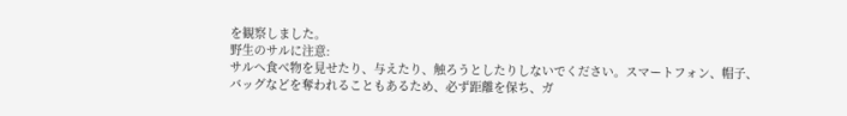を観察しました。
野生のサルに注意:
サルへ食べ物を見せたり、与えたり、触ろうとしたりしないでください。スマートフォン、帽子、バッグなどを奪われることもあるため、必ず距離を保ち、ガ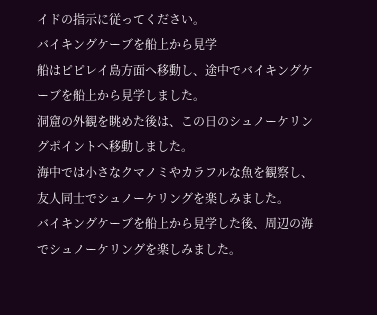イドの指示に従ってください。
バイキングケーブを船上から見学
船はピピレイ島方面へ移動し、途中でバイキングケーブを船上から見学しました。
洞窟の外観を眺めた後は、この日のシュノーケリングポイントへ移動しました。
海中では小さなクマノミやカラフルな魚を観察し、友人同士でシュノーケリングを楽しみました。
バイキングケーブを船上から見学した後、周辺の海でシュノーケリングを楽しみました。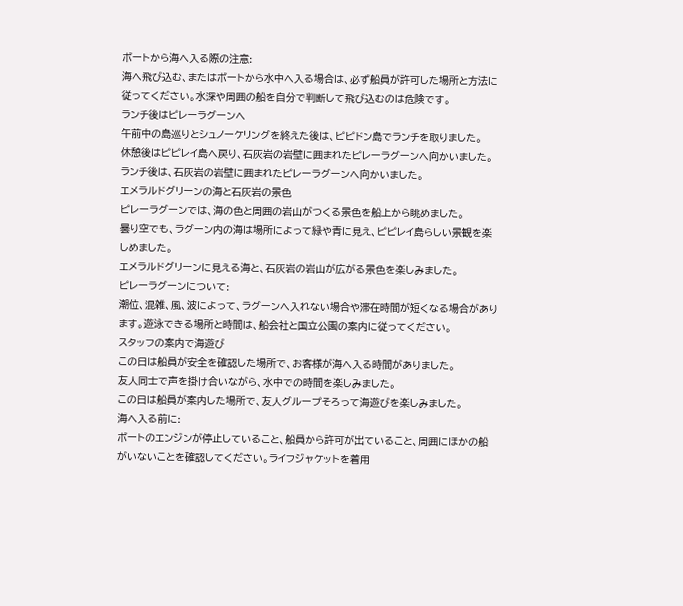ボートから海へ入る際の注意:
海へ飛び込む、またはボートから水中へ入る場合は、必ず船員が許可した場所と方法に従ってください。水深や周囲の船を自分で判断して飛び込むのは危険です。
ランチ後はピレーラグーンへ
午前中の島巡りとシュノーケリングを終えた後は、ピピドン島でランチを取りました。
休憩後はピピレイ島へ戻り、石灰岩の岩壁に囲まれたピレーラグーンへ向かいました。
ランチ後は、石灰岩の岩壁に囲まれたピレーラグーンへ向かいました。
エメラルドグリーンの海と石灰岩の景色
ピレーラグーンでは、海の色と周囲の岩山がつくる景色を船上から眺めました。
曇り空でも、ラグーン内の海は場所によって緑や青に見え、ピピレイ島らしい景観を楽しめました。
エメラルドグリーンに見える海と、石灰岩の岩山が広がる景色を楽しみました。
ピレーラグーンについて:
潮位、混雑、風、波によって、ラグーンへ入れない場合や滞在時間が短くなる場合があります。遊泳できる場所と時間は、船会社と国立公園の案内に従ってください。
スタッフの案内で海遊び
この日は船員が安全を確認した場所で、お客様が海へ入る時間がありました。
友人同士で声を掛け合いながら、水中での時間を楽しみました。
この日は船員が案内した場所で、友人グループそろって海遊びを楽しみました。
海へ入る前に:
ボートのエンジンが停止していること、船員から許可が出ていること、周囲にほかの船がいないことを確認してください。ライフジャケットを着用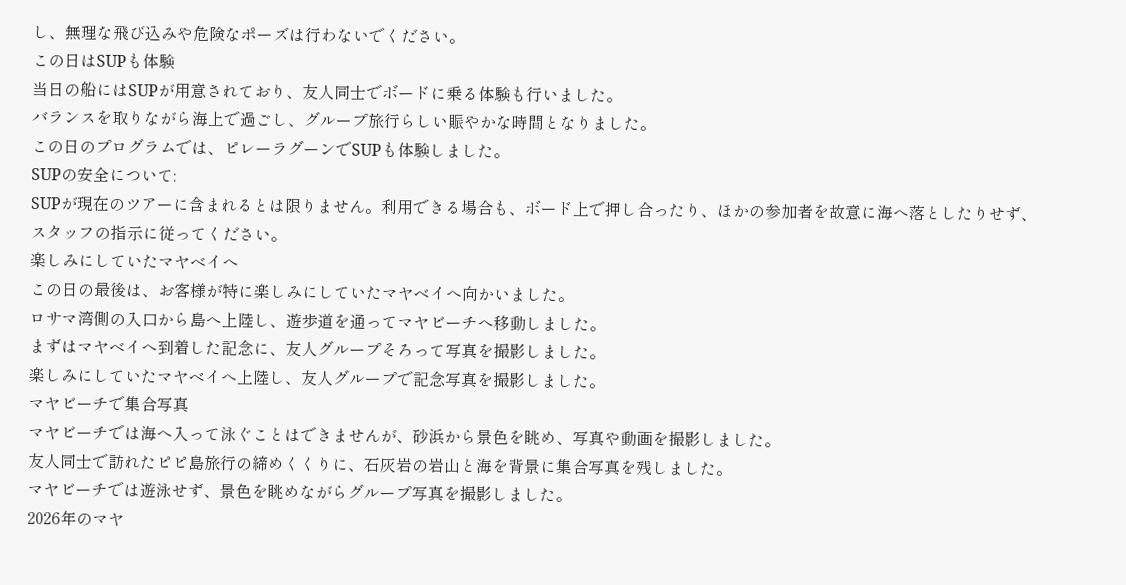し、無理な飛び込みや危険なポーズは行わないでください。
この日はSUPも体験
当日の船にはSUPが用意されており、友人同士でボードに乗る体験も行いました。
バランスを取りながら海上で過ごし、グループ旅行らしい賑やかな時間となりました。
この日のプログラムでは、ピレーラグーンでSUPも体験しました。
SUPの安全について:
SUPが現在のツアーに含まれるとは限りません。利用できる場合も、ボード上で押し合ったり、ほかの参加者を故意に海へ落としたりせず、スタッフの指示に従ってください。
楽しみにしていたマヤベイへ
この日の最後は、お客様が特に楽しみにしていたマヤベイへ向かいました。
ロサマ湾側の入口から島へ上陸し、遊歩道を通ってマヤビーチへ移動しました。
まずはマヤベイへ到着した記念に、友人グループそろって写真を撮影しました。
楽しみにしていたマヤベイへ上陸し、友人グループで記念写真を撮影しました。
マヤビーチで集合写真
マヤビーチでは海へ入って泳ぐことはできませんが、砂浜から景色を眺め、写真や動画を撮影しました。
友人同士で訪れたピピ島旅行の締めくくりに、石灰岩の岩山と海を背景に集合写真を残しました。
マヤビーチでは遊泳せず、景色を眺めながらグループ写真を撮影しました。
2026年のマヤ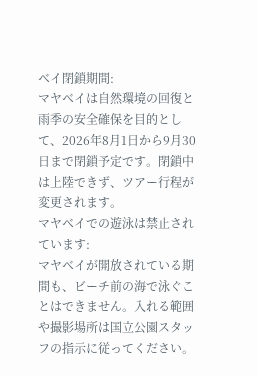ベイ閉鎖期間:
マヤベイは自然環境の回復と雨季の安全確保を目的として、2026年8月1日から9月30日まで閉鎖予定です。閉鎖中は上陸できず、ツアー行程が変更されます。
マヤベイでの遊泳は禁止されています:
マヤベイが開放されている期間も、ビーチ前の海で泳ぐことはできません。入れる範囲や撮影場所は国立公園スタッフの指示に従ってください。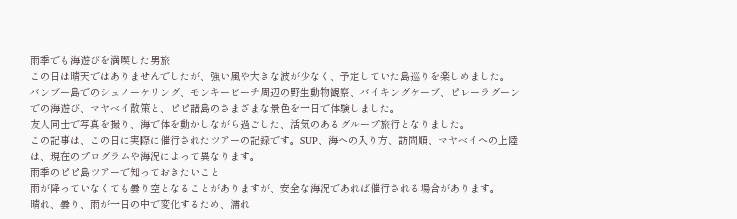雨季でも海遊びを満喫した男旅
この日は晴天ではありませんでしたが、強い風や大きな波が少なく、予定していた島巡りを楽しめました。
バンブー島でのシュノーケリング、モンキービーチ周辺の野生動物観察、バイキングケーブ、ピレーラグーンでの海遊び、マヤベイ散策と、ピピ諸島のさまざまな景色を一日で体験しました。
友人同士で写真を撮り、海で体を動かしながら過ごした、活気のあるグループ旅行となりました。
この記事は、この日に実際に催行されたツアーの記録です。SUP、海への入り方、訪問順、マヤベイへの上陸は、現在のプログラムや海況によって異なります。
雨季のピピ島ツアーで知っておきたいこと
雨が降っていなくても曇り空となることがありますが、安全な海況であれば催行される場合があります。
晴れ、曇り、雨が一日の中で変化するため、濡れ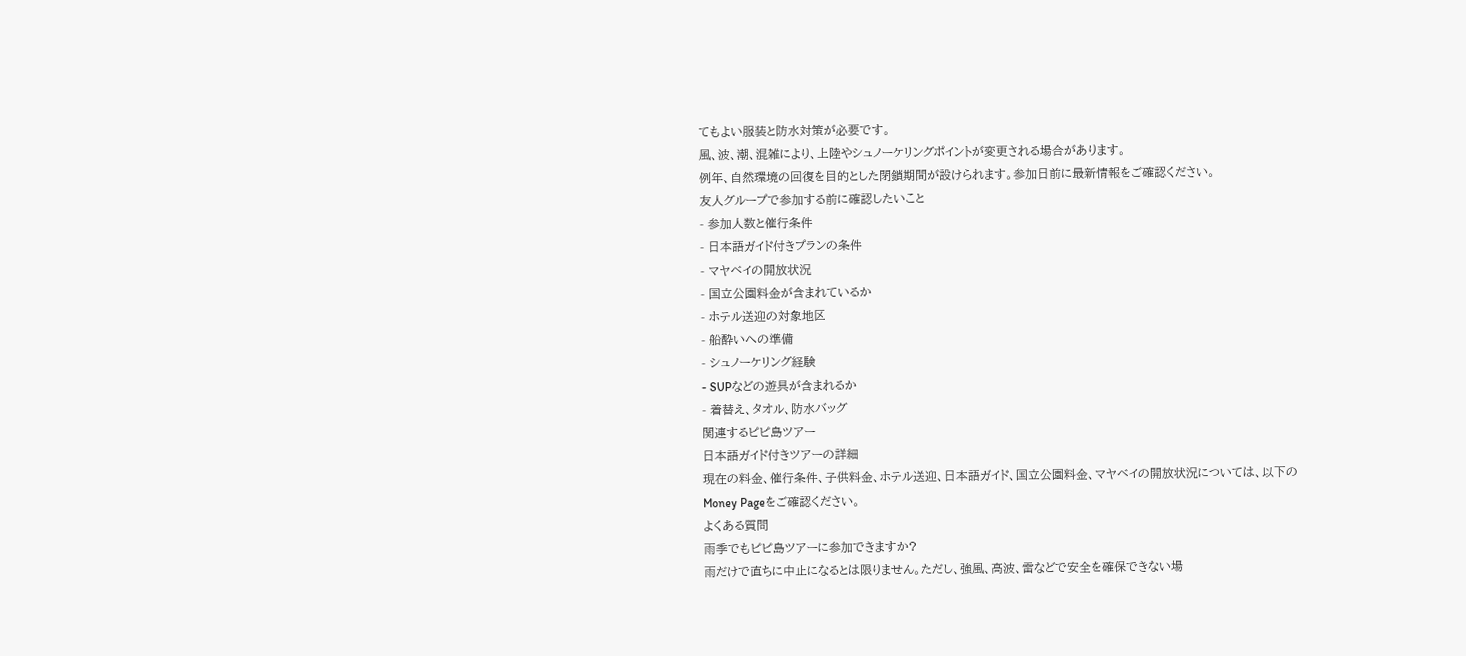てもよい服装と防水対策が必要です。
風、波、潮、混雑により、上陸やシュノーケリングポイントが変更される場合があります。
例年、自然環境の回復を目的とした閉鎖期間が設けられます。参加日前に最新情報をご確認ください。
友人グループで参加する前に確認したいこと
- 参加人数と催行条件
- 日本語ガイド付きプランの条件
- マヤベイの開放状況
- 国立公園料金が含まれているか
- ホテル送迎の対象地区
- 船酔いへの準備
- シュノーケリング経験
- SUPなどの遊具が含まれるか
- 着替え、タオル、防水バッグ
関連するピピ島ツアー
日本語ガイド付きツアーの詳細
現在の料金、催行条件、子供料金、ホテル送迎、日本語ガイド、国立公園料金、マヤベイの開放状況については、以下のMoney Pageをご確認ください。
よくある質問
雨季でもピピ島ツアーに参加できますか?
雨だけで直ちに中止になるとは限りません。ただし、強風、高波、雷などで安全を確保できない場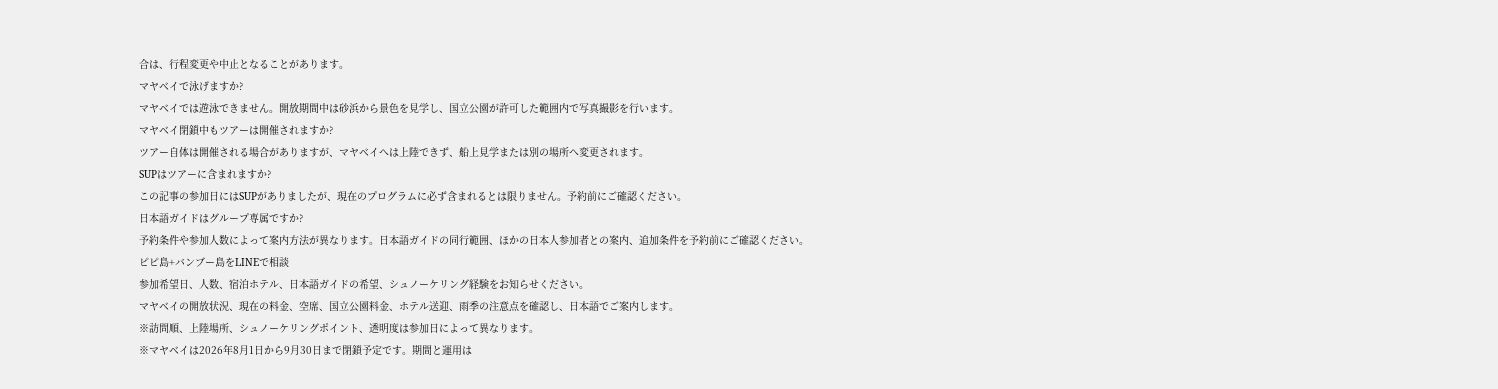合は、行程変更や中止となることがあります。
マヤベイで泳げますか?
マヤベイでは遊泳できません。開放期間中は砂浜から景色を見学し、国立公園が許可した範囲内で写真撮影を行います。
マヤベイ閉鎖中もツアーは開催されますか?
ツアー自体は開催される場合がありますが、マヤベイへは上陸できず、船上見学または別の場所へ変更されます。
SUPはツアーに含まれますか?
この記事の参加日にはSUPがありましたが、現在のプログラムに必ず含まれるとは限りません。予約前にご確認ください。
日本語ガイドはグループ専属ですか?
予約条件や参加人数によって案内方法が異なります。日本語ガイドの同行範囲、ほかの日本人参加者との案内、追加条件を予約前にご確認ください。
ピピ島+バンブー島をLINEで相談
参加希望日、人数、宿泊ホテル、日本語ガイドの希望、シュノーケリング経験をお知らせください。
マヤベイの開放状況、現在の料金、空席、国立公園料金、ホテル送迎、雨季の注意点を確認し、日本語でご案内します。
※訪問順、上陸場所、シュノーケリングポイント、透明度は参加日によって異なります。
※マヤベイは2026年8月1日から9月30日まで閉鎖予定です。期間と運用は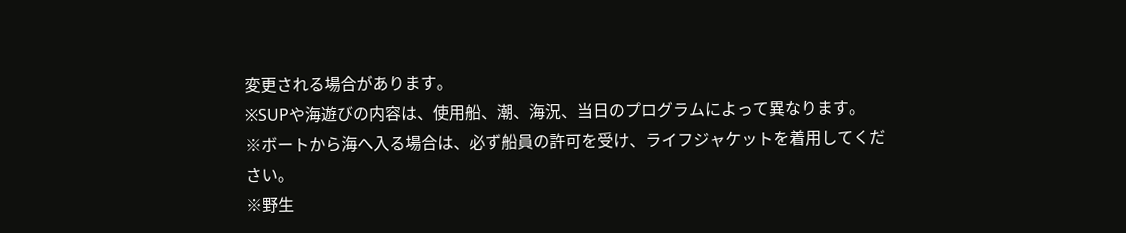変更される場合があります。
※SUPや海遊びの内容は、使用船、潮、海況、当日のプログラムによって異なります。
※ボートから海へ入る場合は、必ず船員の許可を受け、ライフジャケットを着用してください。
※野生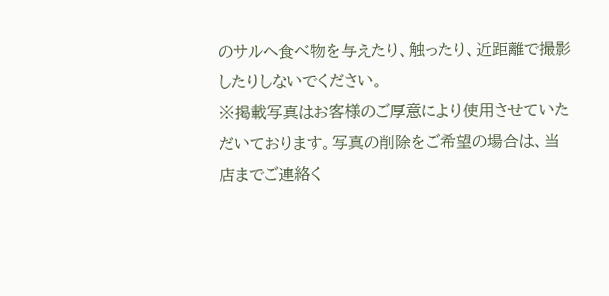のサルへ食べ物を与えたり、触ったり、近距離で撮影したりしないでください。
※掲載写真はお客様のご厚意により使用させていただいております。写真の削除をご希望の場合は、当店までご連絡く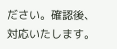ださい。確認後、対応いたします。